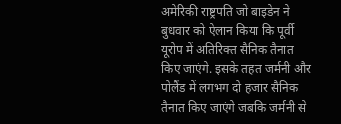अमेरिकी राष्ट्रपति जो बाइडेन ने बुधवार को ऐलान किया कि पूर्वी यूरोप में अतिरिक्त सैनिक तैनात किए जाएंगे. इसके तहत जर्मनी और पोलैंड में लगभग दो हजार सैनिक तैनात किए जाएंगे जबकि जर्मनी से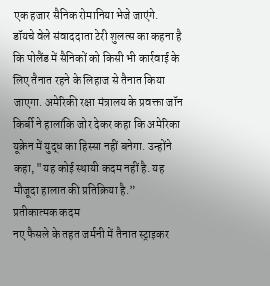एक हजार सैनिक रोमानिया भेजे जाएंगे.
डॉयचे वेले संवाददाता टेरी शुलत्स का कहना है कि पोलैंड में सैनिकों को किसी भी कार्रवाई के लिए तैनात रहने के लिहाज से तैनात किया जाएगा. अमेरिकी रक्षा मंत्रालय के प्रवक्ता जॉन किर्बी ने हालांकि जोर देकर कहा कि अमेरिका यूक्रेन में युद्ध का हिस्सा नहीं बनेगा. उन्होंने कहा, "यह कोई स्थायी कदम नहीं है. यह मौजूदा हालात की प्रतिक्रिया है.”
प्रतीकात्मक कदम
नए फैसले के तहत जर्मनी में तैनात स्ट्राइकर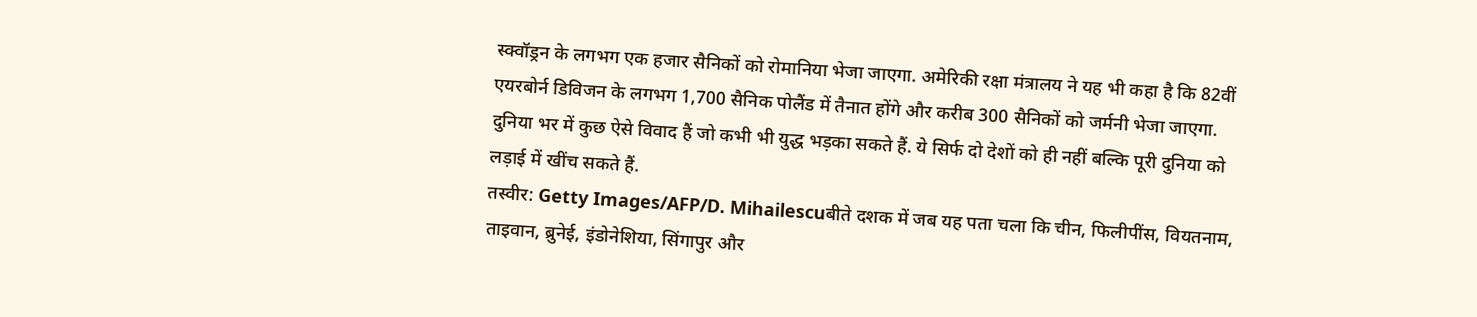स्क्वॉड्रन के लगभग एक हजार सैनिकों को रोमानिया भेजा जाएगा. अमेरिकी रक्षा मंत्रालय ने यह भी कहा है कि 82वीं एयरबोर्न डिविजन के लगभग 1,700 सैनिक पोलैंड में तैनात होंगे और करीब 300 सैनिकों को जर्मनी भेजा जाएगा.
दुनिया भर में कुछ ऐसे विवाद हैं जो कभी भी युद्ध भड़का सकते हैं. ये सिर्फ दो देशों को ही नहीं बल्कि पूरी दुनिया को लड़ाई में खींच सकते हैं.
तस्वीर: Getty Images/AFP/D. Mihailescuबीते दशक में जब यह पता चला कि चीन, फिलीपींस, वियतनाम, ताइवान, ब्रुनेई, इंडोनेशिया, सिंगापुर और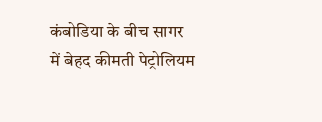कंबोडिया के बीच सागर में बेहद कीमती पेट्रोलियम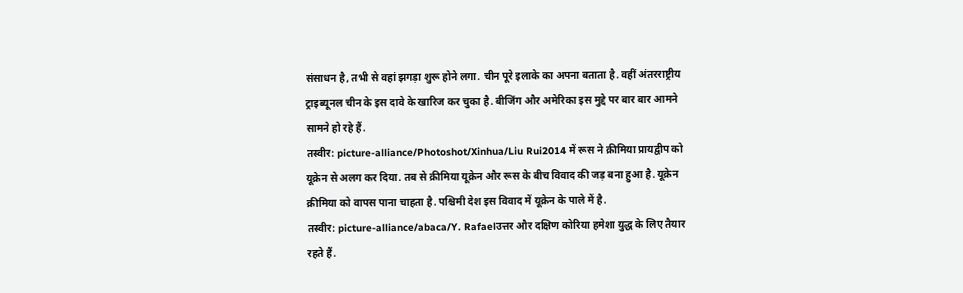संसाधन है, तभी से वहां झगड़ा शुरू होने लगा. चीन पूरे इलाके का अपना बताता है. वहीं अंतरराष्ट्रीय ट्राइब्यूनल चीन के इस दावे के खारिज कर चुका है. बीजिंग और अमेरिका इस मुद्दे पर बार बार आमने सामने हो रहे हैं.
तस्वीर: picture-alliance/Photoshot/Xinhua/Liu Rui2014 में रूस ने क्रीमिया प्रायद्वीप को यूक्रेन से अलग कर दिया. तब से क्रीमिया यूक्रेन और रूस के बीच विवाद की जड़ बना हुआ है. यूक्रेन क्रीमिया को वापस पाना चाहता है. पश्चिमी देश इस विवाद में यूक्रेन के पाले में है.
तस्वीर: picture-alliance/abaca/Y. Rafaelउत्तर और दक्षिण कोरिया हमेशा युद्ध के लिए तैयार रहते हैं.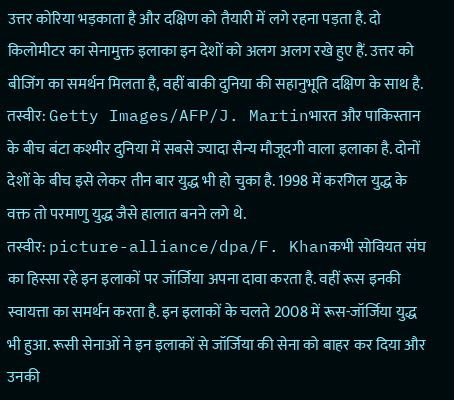उत्तर कोरिया भड़काता है और दक्षिण को तैयारी में लगे रहना पड़ता है. दो किलोमीटर का सेनामुक्त इलाका इन देशों को अलग अलग रखे हुए हैं. उत्तर को बीजिंग का समर्थन मिलता है, वहीं बाकी दुनिया की सहानुभूति दक्षिण के साथ है.
तस्वीर: Getty Images/AFP/J. Martinभारत और पाकिस्तान के बीच बंटा कश्मीर दुनिया में सबसे ज्यादा सैन्य मौजूदगी वाला इलाका है. दोनों देशों के बीच इसे लेकर तीन बार युद्ध भी हो चुका है. 1998 में करगिल युद्ध के वक्त तो परमाणु युद्ध जैसे हालात बनने लगे थे.
तस्वीर: picture-alliance/dpa/F. Khanकभी सोवियत संघ का हिस्सा रहे इन इलाकों पर जॉर्जिया अपना दावा करता है. वहीं रूस इनकी स्वायत्ता का समर्थन करता है. इन इलाकों के चलते 2008 में रूस-जॉर्जिया युद्ध भी हुआ. रूसी सेनाओं ने इन इलाकों से जॉर्जिया की सेना को बाहर कर दिया और उनकी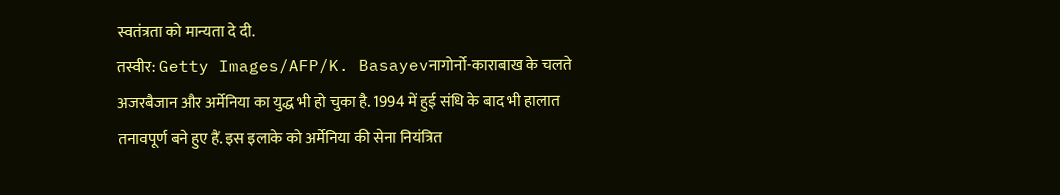स्वतंत्रता को मान्यता दे दी.
तस्वीर: Getty Images/AFP/K. Basayevनागोर्नो-काराबाख के चलते अजरबैजान और अर्मेनिया का युद्ध भी हो चुका है. 1994 में हुई संधि के बाद भी हालात तनावपूर्ण बने हुए हैं. इस इलाके को अर्मेनिया की सेना नियंत्रित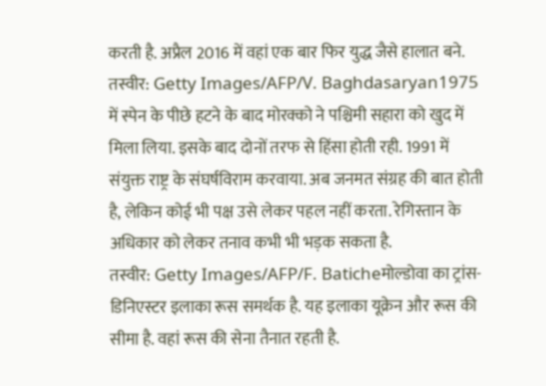करती है. अप्रैल 2016 में वहां एक बार फिर युद्ध जैसे हालात बने.
तस्वीर: Getty Images/AFP/V. Baghdasaryan1975 में स्पेन के पीछे हटने के बाद मोरक्को ने पश्चिमी सहारा को खुद में मिला लिया. इसके बाद दोनों तरफ से हिंसा होती रही. 1991 में संयुक्त राष्ट्र के संघर्षविराम करवाया. अब जनमत संग्रह की बात होती है, लेकिन कोई भी पक्ष उसे लेकर पहल नहीं करता. रेगिस्तान के अधिकार को लेकर तनाव कभी भी भड़क सकता है.
तस्वीर: Getty Images/AFP/F. Baticheमोल्डोवा का ट्रांस-डिनिएस्टर इलाका रूस समर्थक है. यह इलाका यूक्रेन और रूस की सीमा है. वहां रूस की सेना तैनात रहती है.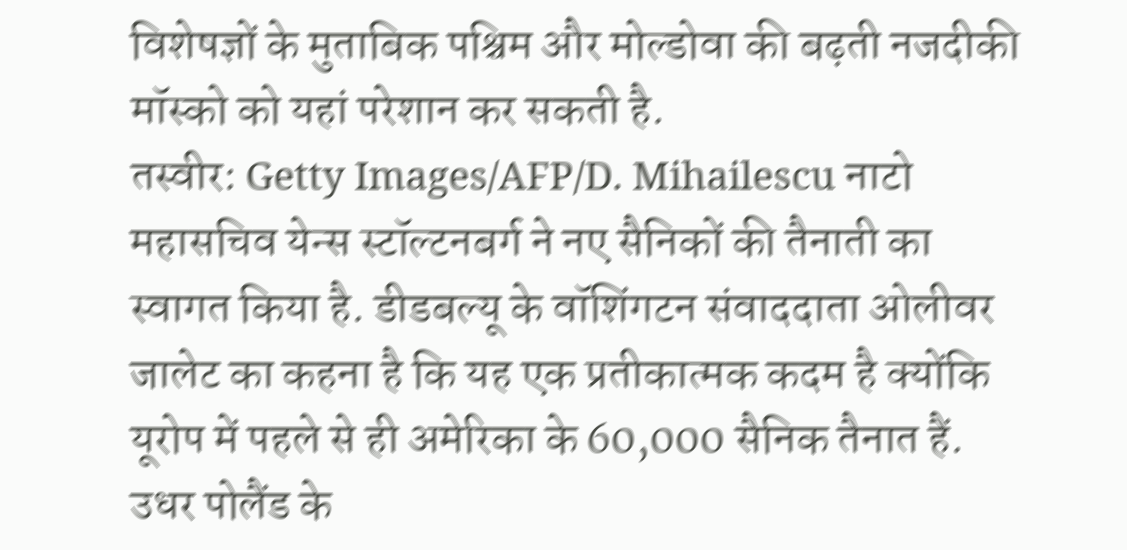विशेषज्ञों के मुताबिक पश्चिम और मोल्डोवा की बढ़ती नजदीकी मॉस्को को यहां परेशान कर सकती है.
तस्वीर: Getty Images/AFP/D. Mihailescu नाटो महासचिव येन्स स्टॉल्टनबर्ग ने नए सैनिकों की तैनाती का स्वागत किया है. डीडबल्यू के वॉशिंगटन संवाददाता ओलीवर जालेट का कहना है कि यह एक प्रतीकात्मक कदम है क्योंकि यूरोप में पहले से ही अमेरिका के 60,000 सैनिक तैनात हैं.
उधर पोलैंड के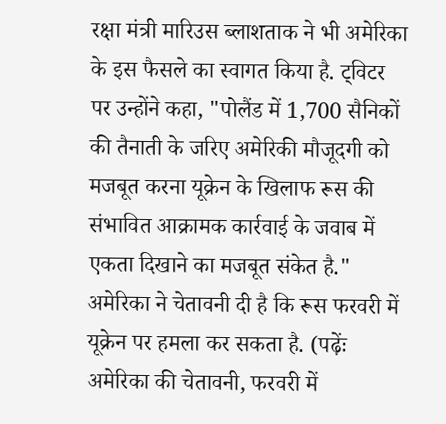रक्षा मंत्री मारिउस ब्लाशताक ने भी अमेरिका के इस फैसले का स्वागत किया है. ट्विटर पर उन्होंने कहा, "पोलैंड में 1,700 सैनिकों की तैनाती के जरिए अमेरिकी मौजूदगी को मजबूत करना यूक्रेन के खिलाफ रूस की संभावित आक्रामक कार्रवाई के जवाब में एकता दिखाने का मजबूत संकेत है." अमेरिका ने चेतावनी दी है कि रूस फरवरी में यूक्रेन पर हमला कर सकता है. (पढ़ेंः अमेरिका की चेतावनी, फरवरी में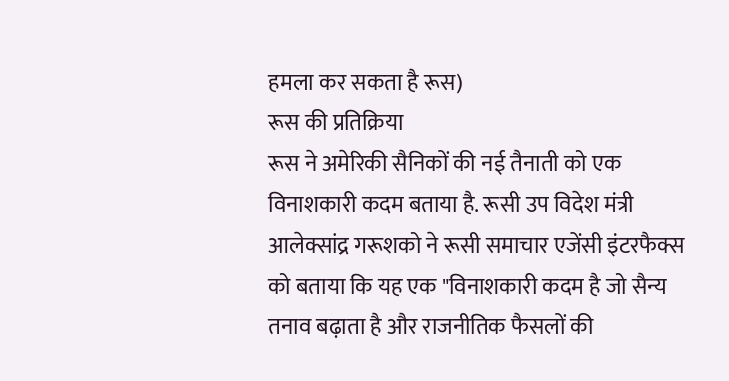हमला कर सकता है रूस)
रूस की प्रतिक्रिया
रूस ने अमेरिकी सैनिकों की नई तैनाती को एक विनाशकारी कदम बताया है. रूसी उप विदेश मंत्री आलेक्सांद्र गरूशको ने रूसी समाचार एजेंसी इंटरफैक्स को बताया कि यह एक "विनाशकारी कदम है जो सैन्य तनाव बढ़ाता है और राजनीतिक फैसलों की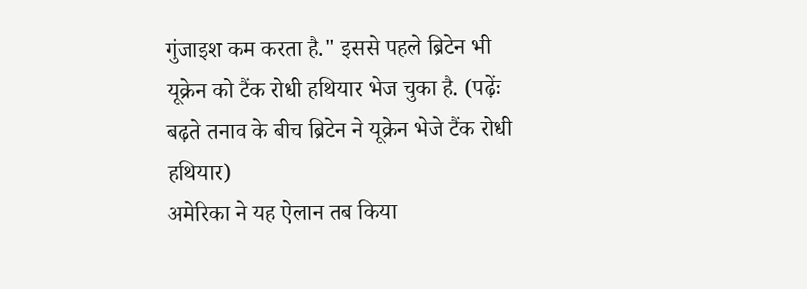गुंजाइश कम करता है." इससे पहले ब्रिटेन भी यूक्रेन को टैंक रोधी हथियार भेज चुका है. (पढ़ेंः बढ़ते तनाव के बीच ब्रिटेन ने यूक्रेन भेजे टैंक रोधी हथियार)
अमेरिका ने यह ऐलान तब किया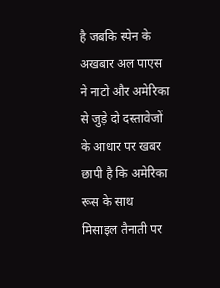है जबकि स्पेन के अखबार अल पाएस ने नाटो और अमेरिका से जुड़े दो दस्तावेजों के आधार पर खबर छापी है कि अमेरिका रूस के साथ मिसाइल तैनाती पर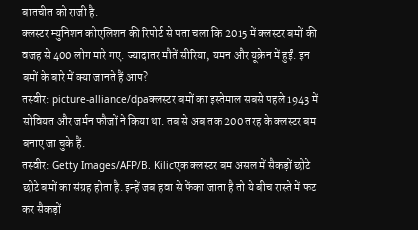बातचीत को राजी है.
क्लस्टर म्युनिशन कोएलिशन की रिपोर्ट से पता चला कि 2015 में क्लस्टर बमों की वजह से 400 लोग मारे गए. ज्यादातर मौतें सीरिया, यमन और यूक्रेन में हुईं. इन बमों के बारे में क्या जानते हैं आप?
तस्वीर: picture-alliance/dpaक्लस्टर बमों का इस्तेमाल सबसे पहले 1943 में सोवियत और जर्मन फौजों ने किया था. तब से अब तक 200 तरह के क्लस्टर बम बनाए जा चुके हैं.
तस्वीर: Getty Images/AFP/B. Kilicएक क्लस्टर बम असल में सैकड़ों छोटे छोटे बमों का संग्रह होता है. इन्हें जब हवा से फेंका जाता है तो ये बीच रास्ते में फट कर सैकड़ों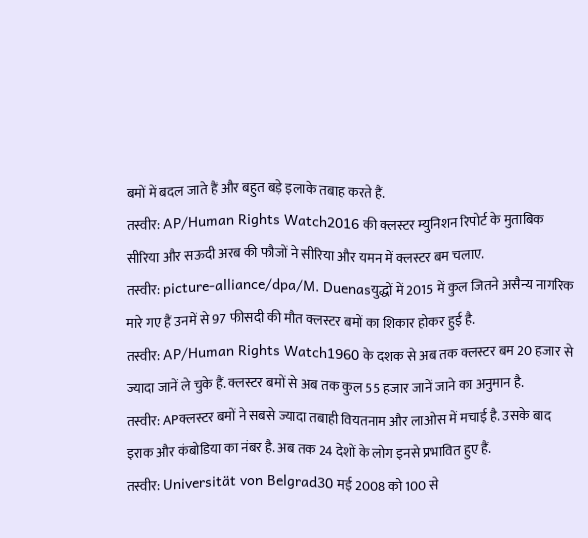बमों में बदल जाते हैं और बहुत बड़े इलाके तबाह करते हैं.
तस्वीर: AP/Human Rights Watch2016 की क्लस्टर म्युनिशन रिपोर्ट के मुताबिक सीरिया और सऊदी अरब की फौजों ने सीरिया और यमन में क्लस्टर बम चलाए.
तस्वीर: picture-alliance/dpa/M. Duenasयुद्धों में 2015 में कुल जितने असैन्य नागरिक मारे गए हैं उनमें से 97 फीसदी की मौत क्लस्टर बमों का शिकार होकर हुई है.
तस्वीर: AP/Human Rights Watch1960 के दशक से अब तक क्लस्टर बम 20 हजार से ज्यादा जानें ले चुके हैं. क्लस्टर बमों से अब तक कुल 55 हजार जानें जाने का अनुमान है.
तस्वीर: APक्लस्टर बमों ने सबसे ज्यादा तबाही वियतनाम और लाओस में मचाई है. उसके बाद इराक और कंबोडिया का नंबर है. अब तक 24 देशों के लोग इनसे प्रभावित हुए हैं.
तस्वीर: Universität von Belgrad30 मई 2008 को 100 से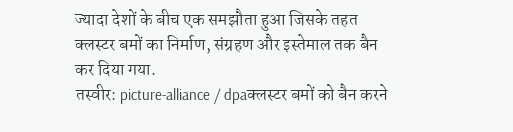ज्यादा देशों के बीच एक समझौता हुआ जिसके तहत क्लस्टर बमों का निर्माण, संग्रहण और इस्तेमाल तक बैन कर दिया गया.
तस्वीर: picture-alliance / dpaक्लस्टर बमों को बैन करने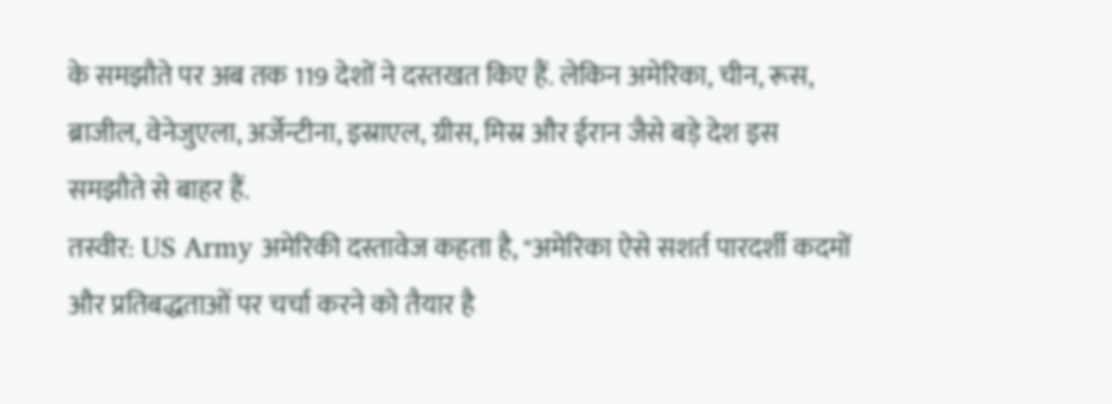के समझौते पर अब तक 119 देशों ने दस्तखत किए हैं. लेकिन अमेरिका, चीन, रूस, ब्राजील, वेनेजुएला, अर्जेन्टीना, इस्राएल, ग्रीस, मिस्र और ईरान जैसे बड़े देश इस समझौते से बाहर हैं.
तस्वीर: US Army अमेरिकी दस्तावेज कहता है, "अमेरिका ऐसे सशर्त पारदर्शी कदमों और प्रतिबद्धताओं पर चर्चा करने को तैयार है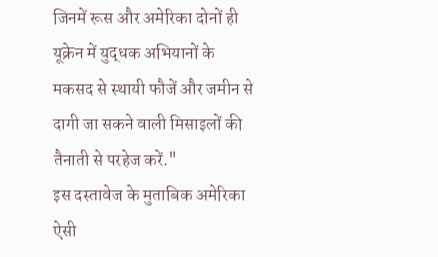जिनमें रूस और अमेरिका दोनों ही यूक्रेन में युद्धक अभियानों के मकसद से स्थायी फौजें और जमीन से दागी जा सकने वाली मिसाइलों की तैनाती से परहेज करें."
इस दस्तावेज के मुताबिक अमेरिका ऐसी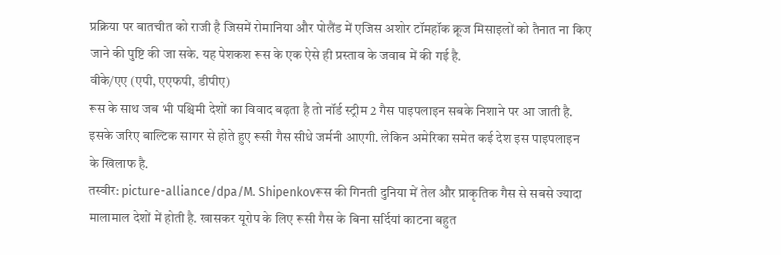प्रक्रिया पर बातचीत को राजी है जिसमें रोमानिया और पोलैंड में एजिस अशोर टॉमहॉक क्रूज मिसाइलों को तैनात ना किए जाने की पुष्टि की जा सके. यह पेशकश रूस के एक ऐसे ही प्रस्ताव के जवाब में की गई है.
वीके/एए (एपी, एएफपी, डीपीए)
रूस के साथ जब भी पश्चिमी देशों का विवाद बढ़ता है तो नॉर्ड स्ट्रीम 2 गैस पाइपलाइन सबके निशाने पर आ जाती है. इसके जरिए बाल्टिक सागर से होते हुए रूसी गैस सीधे जर्मनी आएगी. लेकिन अमेरिका समेत कई देश इस पाइपलाइन के खिलाफ है.
तस्वीर: picture-alliance/dpa/M. Shipenkovरूस की गिनती दुनिया में तेल और प्राकृतिक गैस से सबसे ज्यादा मालामाल देशों में होती है. खासकर यूरोप के लिए रूसी गैस के बिना सर्दियां काटना बहुत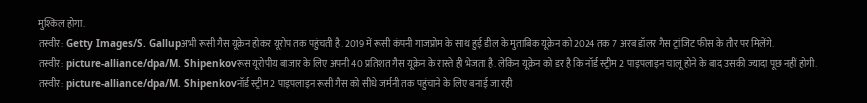मुश्किल होगा.
तस्वीर: Getty Images/S. Gallupअभी रूसी गैस यूक्रेन होकर यूरोप तक पहुंचती है. 2019 में रूसी कंपनी गाजप्रोम के साथ हुई डील के मुताबिक यूक्रेन को 2024 तक 7 अरब डॉलर गैस ट्रांजिट फीस के तौर पर मिलेंगे.
तस्वीर: picture-alliance/dpa/M. Shipenkovरूस यूरोपीय बाजार के लिए अपनी 40 प्रतिशत गैस यूक्रेन के रास्ते ही भेजता है. लेकिन यूक्रेन को डर है कि नॉर्ड स्ट्रीम 2 पाइपलाइन चालू होने के बाद उसकी ज्यादा पूछ नहीं होगी.
तस्वीर: picture-alliance/dpa/M. Shipenkovनॉर्ड स्ट्रीम 2 पाइपलाइन रूसी गैस को सीधे जर्मनी तक पहुंचाने के लिए बनाई जा रही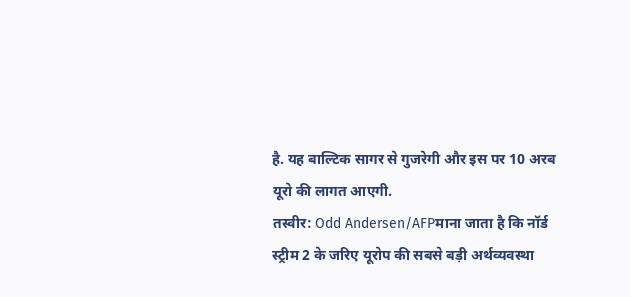है. यह बाल्टिक सागर से गुजरेगी और इस पर 10 अरब यूरो की लागत आएगी.
तस्वीर: Odd Andersen/AFPमाना जाता है कि नॉर्ड स्ट्रीम 2 के जरिए यूरोप की सबसे बड़ी अर्थव्यवस्था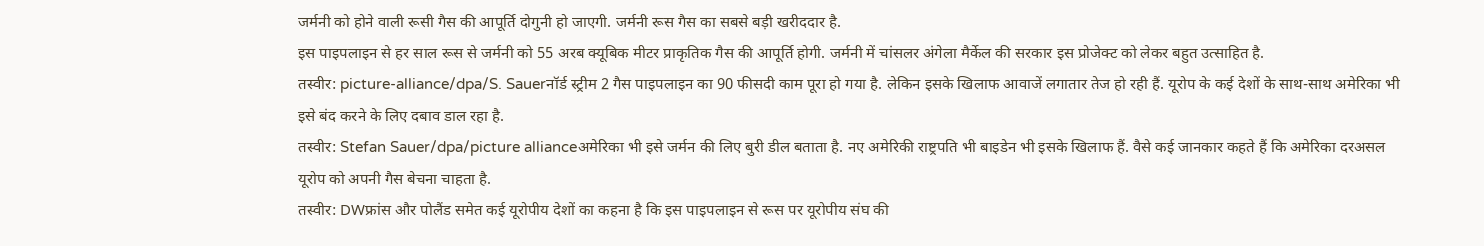जर्मनी को होने वाली रूसी गैस की आपूर्ति दोगुनी हो जाएगी. जर्मनी रूस गैस का सबसे बड़ी खरीददार है.
इस पाइपलाइन से हर साल रूस से जर्मनी को 55 अरब क्यूबिक मीटर प्राकृतिक गैस की आपूर्ति होगी. जर्मनी में चांसलर अंगेला मैर्केल की सरकार इस प्रोजेक्ट को लेकर बहुत उत्साहित है.
तस्वीर: picture-alliance/dpa/S. Sauerनॉर्ड स्ट्रीम 2 गैस पाइपलाइन का 90 फीसदी काम पूरा हो गया है. लेकिन इसके खिलाफ आवाजें लगातार तेज हो रही हैं. यूरोप के कई देशों के साथ-साथ अमेरिका भी इसे बंद करने के लिए दबाव डाल रहा है.
तस्वीर: Stefan Sauer/dpa/picture allianceअमेरिका भी इसे जर्मन की लिए बुरी डील बताता है. नए अमेरिकी राष्ट्रपति भी बाइडेन भी इसके खिलाफ हैं. वैसे कई जानकार कहते हैं कि अमेरिका दरअसल यूरोप को अपनी गैस बेचना चाहता है.
तस्वीर: DWफ्रांस और पोलैंड समेत कई यूरोपीय देशों का कहना है कि इस पाइपलाइन से रूस पर यूरोपीय संघ की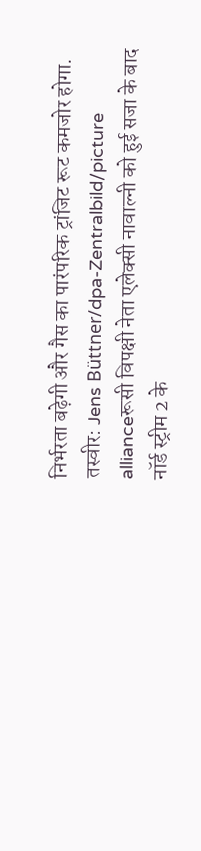निर्भरता बढ़ेगी और गैस का पारंपरिक ट्रांजिट रूट कमजोर होगा.
तस्वीर: Jens Büttner/dpa-Zentralbild/picture allianceरूसी विपक्षी नेता एलेक्सी नावाल्नी को हुई सजा के बाद नॉर्ड स्ट्रीम 2 के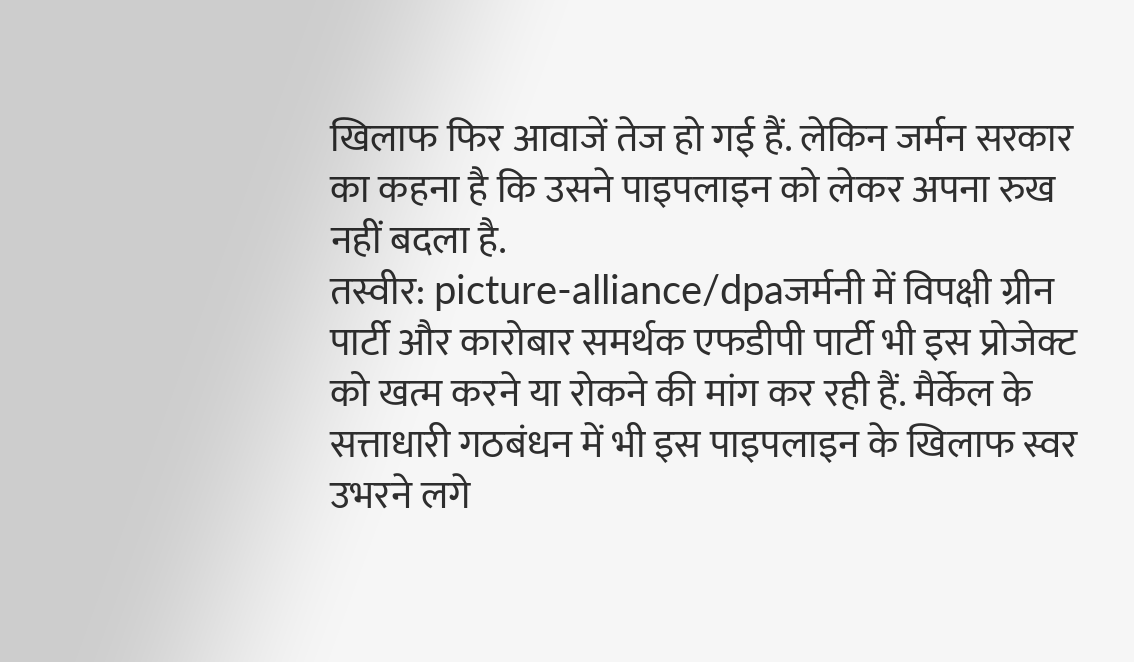खिलाफ फिर आवाजें तेज हो गई हैं. लेकिन जर्मन सरकार का कहना है कि उसने पाइपलाइन को लेकर अपना रुख नहीं बदला है.
तस्वीर: picture-alliance/dpaजर्मनी में विपक्षी ग्रीन पार्टी और कारोबार समर्थक एफडीपी पार्टी भी इस प्रोजेक्ट को खत्म करने या रोकने की मांग कर रही हैं. मैर्केल के सत्ताधारी गठबंधन में भी इस पाइपलाइन के खिलाफ स्वर उभरने लगे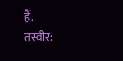हैं.
तस्वीर: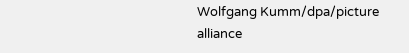Wolfgang Kumm/dpa/picture alliance